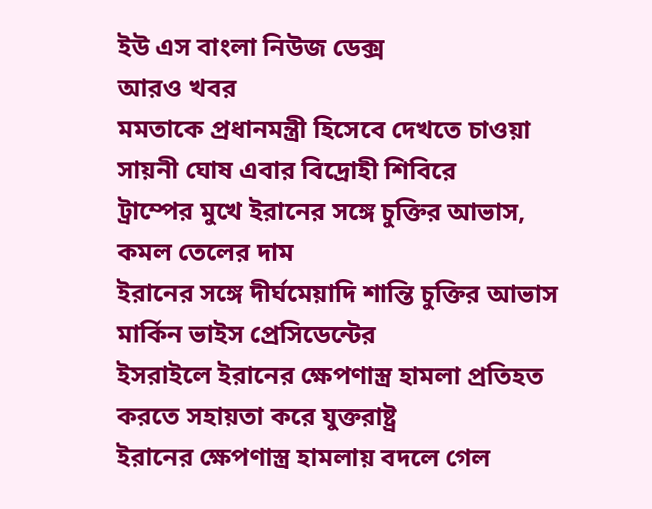ইউ এস বাংলা নিউজ ডেক্স
আরও খবর
মমতাকে প্রধানমন্ত্রী হিসেবে দেখতে চাওয়া সায়নী ঘোষ এবার বিদ্রোহী শিবিরে
ট্রাম্পের মুখে ইরানের সঙ্গে চুক্তির আভাস, কমল তেলের দাম
ইরানের সঙ্গে দীর্ঘমেয়াদি শান্তি চুক্তির আভাস মার্কিন ভাইস প্রেসিডেন্টের
ইসরাইলে ইরানের ক্ষেপণাস্ত্র হামলা প্রতিহত করতে সহায়তা করে যুক্তরাষ্ট্র
ইরানের ক্ষেপণাস্ত্র হামলায় বদলে গেল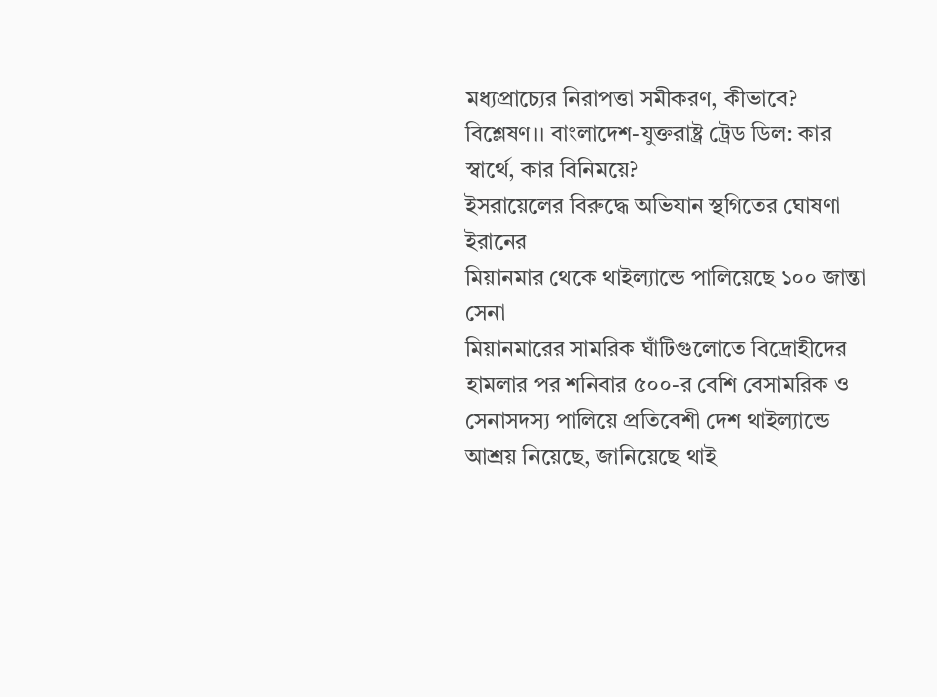মধ্যপ্রাচ্যের নিরাপত্তা সমীকরণ, কীভাবে?
বিশ্লেষণ।। বাংলাদেশ-যুক্তরাষ্ট্র ট্রেড ডিল: কার স্বার্থে, কার বিনিময়ে?
ইসরায়েলের বিরুদ্ধে অভিযান স্থগিতের ঘোষণা ইরানের
মিয়ানমার থেকে থাইল্যান্ডে পালিয়েছে ১০০ জান্তা সেনা
মিয়ানমারের সামরিক ঘাঁটিগুলোতে বিদ্রোহীদের হামলার পর শনিবার ৫০০-র বেশি বেসামরিক ও সেনাসদস্য পালিয়ে প্রতিবেশী দেশ থাইল্যান্ডে আশ্রয় নিয়েছে, জানিয়েছে থাই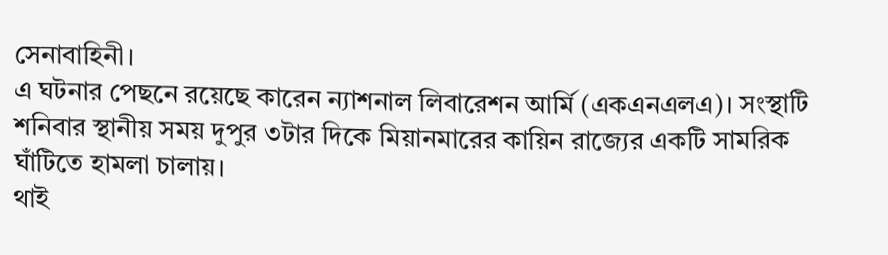সেনাবাহিনী।
এ ঘটনার পেছনে রয়েছে কারেন ন্যাশনাল লিবারেশন আর্মি (একএনএলএ)। সংস্থাটি শনিবার স্থানীয় সময় দুপুর ৩টার দিকে মিয়ানমারের কায়িন রাজ্যের একটি সামরিক ঘাঁটিতে হামলা চালায়।
থাই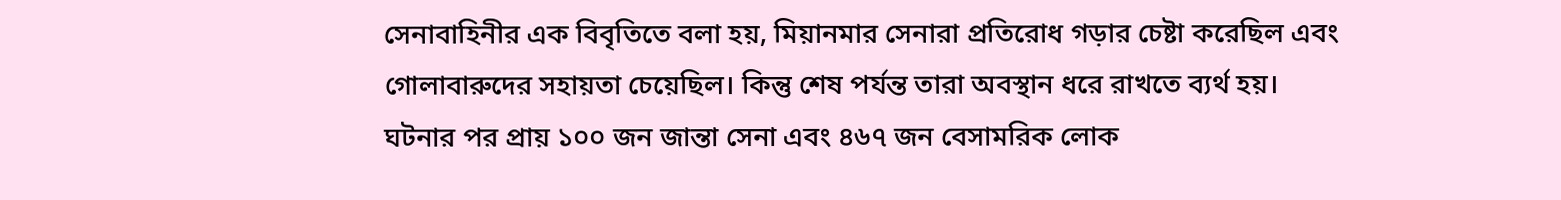সেনাবাহিনীর এক বিবৃতিতে বলা হয়, মিয়ানমার সেনারা প্রতিরোধ গড়ার চেষ্টা করেছিল এবং গোলাবারুদের সহায়তা চেয়েছিল। কিন্তু শেষ পর্যন্ত তারা অবস্থান ধরে রাখতে ব্যর্থ হয়।
ঘটনার পর প্রায় ১০০ জন জান্তা সেনা এবং ৪৬৭ জন বেসামরিক লোক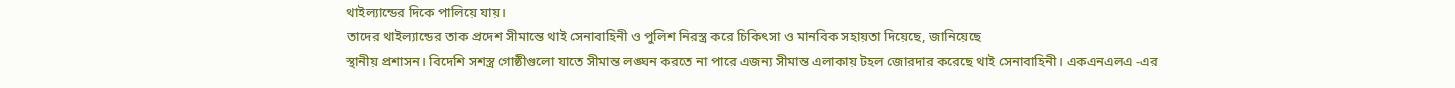থাইল্যান্ডের দিকে পালিয়ে যায়।
তাদের থাইল্যান্ডের তাক প্রদেশ সীমান্তে থাই সেনাবাহিনী ও পুলিশ নিরস্ত্র করে চিকিৎসা ও মানবিক সহায়তা দিয়েছে, জানিয়েছে
স্থানীয় প্রশাসন। বিদেশি সশস্ত্র গোষ্ঠীগুলো যাতে সীমান্ত লঙ্ঘন করতে না পারে এজন্য সীমান্ত এলাকায় টহল জোরদার করেছে থাই সেনাবাহিনী। একএনএলএ -এর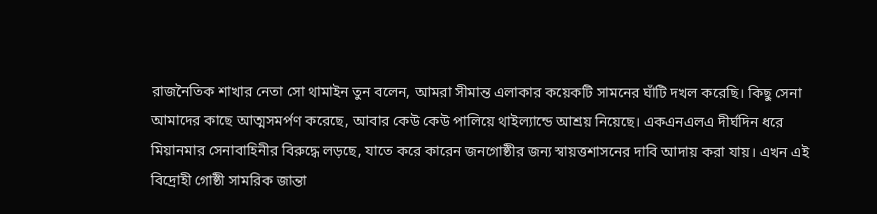রাজনৈতিক শাখার নেতা সো থামাইন তুন বলেন, আমরা সীমান্ত এলাকার কয়েকটি সামনের ঘাঁটি দখল করেছি। কিছু সেনা আমাদের কাছে আত্মসমর্পণ করেছে, আবার কেউ কেউ পালিয়ে থাইল্যান্ডে আশ্রয় নিয়েছে। একএনএলএ দীর্ঘদিন ধরে মিয়ানমার সেনাবাহিনীর বিরুদ্ধে লড়ছে, যাতে করে কারেন জনগোষ্ঠীর জন্য স্বায়ত্তশাসনের দাবি আদায় করা যায়। এখন এই বিদ্রোহী গোষ্ঠী সামরিক জান্তা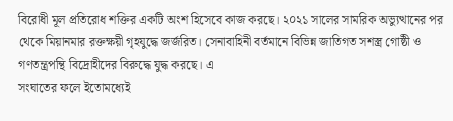বিরোধী মূল প্রতিরোধ শক্তির একটি অংশ হিসেবে কাজ করছে। ২০২১ সালের সামরিক অভ্যুত্থানের পর থেকে মিয়ানমার রক্তক্ষয়ী গৃহযুদ্ধে জর্জরিত। সেনাবাহিনী বর্তমানে বিভিন্ন জাতিগত সশস্ত্র গোষ্ঠী ও গণতন্ত্রপন্থি বিদ্রোহীদের বিরুদ্ধে যুদ্ধ করছে। এ
সংঘাতের ফলে ইতোমধ্যেই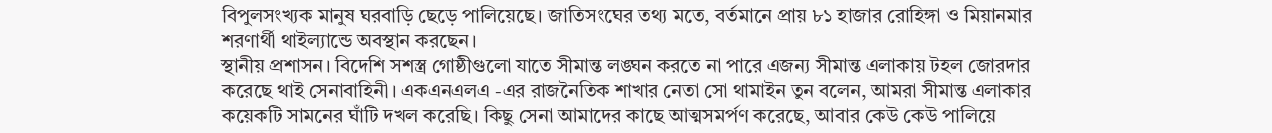বিপুলসংখ্যক মানুষ ঘরবাড়ি ছেড়ে পালিয়েছে। জাতিসংঘের তথ্য মতে, বর্তমানে প্রায় ৮১ হাজার রোহিঙ্গা ও মিয়ানমার শরণার্থী থাইল্যান্ডে অবস্থান করছেন।
স্থানীয় প্রশাসন। বিদেশি সশস্ত্র গোষ্ঠীগুলো যাতে সীমান্ত লঙ্ঘন করতে না পারে এজন্য সীমান্ত এলাকায় টহল জোরদার করেছে থাই সেনাবাহিনী। একএনএলএ -এর রাজনৈতিক শাখার নেতা সো থামাইন তুন বলেন, আমরা সীমান্ত এলাকার কয়েকটি সামনের ঘাঁটি দখল করেছি। কিছু সেনা আমাদের কাছে আত্মসমর্পণ করেছে, আবার কেউ কেউ পালিয়ে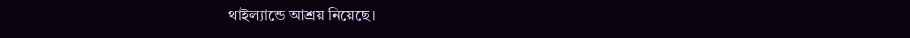থাইল্যান্ডে আশ্রয় নিয়েছে।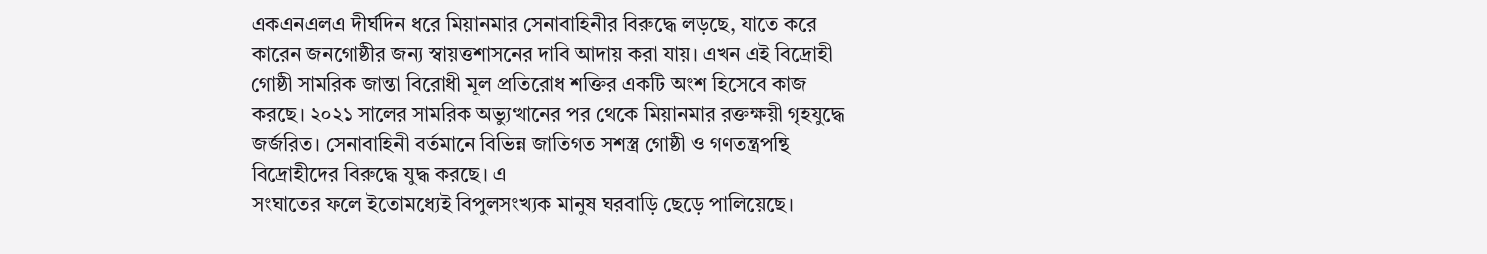একএনএলএ দীর্ঘদিন ধরে মিয়ানমার সেনাবাহিনীর বিরুদ্ধে লড়ছে, যাতে করে কারেন জনগোষ্ঠীর জন্য স্বায়ত্তশাসনের দাবি আদায় করা যায়। এখন এই বিদ্রোহী গোষ্ঠী সামরিক জান্তা বিরোধী মূল প্রতিরোধ শক্তির একটি অংশ হিসেবে কাজ করছে। ২০২১ সালের সামরিক অভ্যুত্থানের পর থেকে মিয়ানমার রক্তক্ষয়ী গৃহযুদ্ধে জর্জরিত। সেনাবাহিনী বর্তমানে বিভিন্ন জাতিগত সশস্ত্র গোষ্ঠী ও গণতন্ত্রপন্থি বিদ্রোহীদের বিরুদ্ধে যুদ্ধ করছে। এ
সংঘাতের ফলে ইতোমধ্যেই বিপুলসংখ্যক মানুষ ঘরবাড়ি ছেড়ে পালিয়েছে।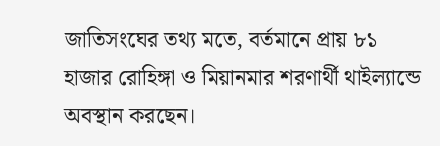জাতিসংঘের তথ্য মতে, বর্তমানে প্রায় ৮১ হাজার রোহিঙ্গা ও মিয়ানমার শরণার্থী থাইল্যান্ডে অবস্থান করছেন।